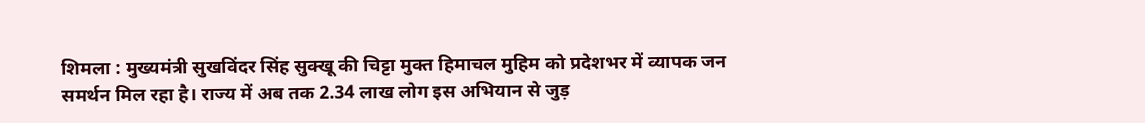शिमला : मुख्यमंत्री सुखविंदर सिंह सुक्खू की चिट्टा मुक्त हिमाचल मुहिम को प्रदेशभर में व्यापक जन समर्थन मिल रहा है। राज्य में अब तक 2.34 लाख लोग इस अभियान से जुड़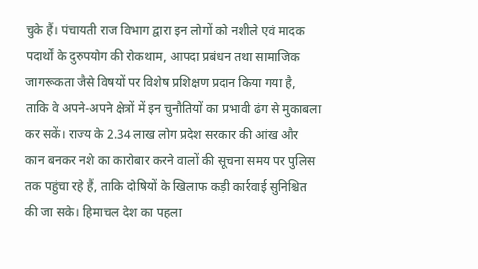चुके हैं। पंचायती राज विभाग द्वारा इन लोगों को नशीले एवं मादक पदार्थों के दुरुपयोग की रोकथाम, आपदा प्रबंधन तथा सामाजिक जागरूकता जैसे विषयों पर विशेष प्रशिक्षण प्रदान किया गया है, ताकि वे अपने-अपने क्षेत्रों में इन चुनौतियों का प्रभावी ढंग से मुकाबला कर सकें। राज्य के 2.34 लाख लोग प्रदेश सरकार की आंख और कान बनकर नशे का कारोबार करने वालों की सूचना समय पर पुलिस तक पहुंचा रहे हैं, ताकि दोषियों के खिलाफ कड़ी कार्रवाई सुनिश्चित की जा सके। हिमाचल देश का पहला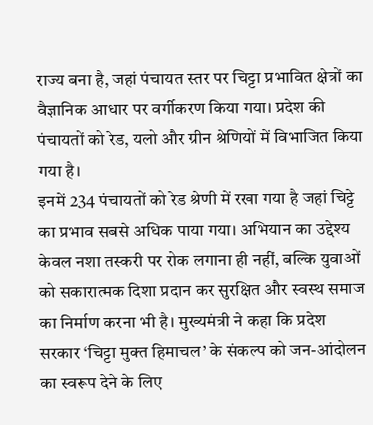राज्य बना है, जहां पंचायत स्तर पर चिट्टा प्रभावित क्षेत्रों का वैज्ञानिक आधार पर वर्गीकरण किया गया। प्रदेश की पंचायतों को रेड, यलो और ग्रीन श्रेणियों में विभाजित किया गया है।
इनमें 234 पंचायतों को रेड श्रेणी में रखा गया है जहां चिट्टे का प्रभाव सबसे अधिक पाया गया। अभियान का उद्देश्य केवल नशा तस्करी पर रोक लगाना ही नहीं, बल्कि युवाओं को सकारात्मक दिशा प्रदान कर सुरक्षित और स्वस्थ समाज का निर्माण करना भी है। मुख्यमंत्री ने कहा कि प्रदेश सरकार ‘चिट्टा मुक्त हिमाचल’ के संकल्प को जन-आंदोलन का स्वरूप देने के लिए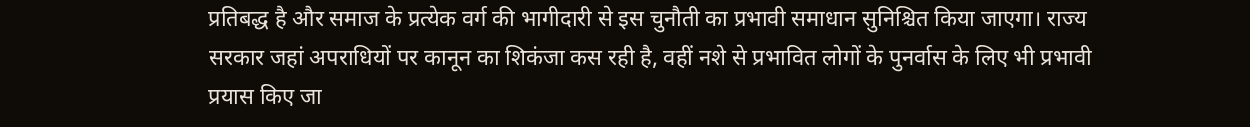प्रतिबद्ध है और समाज के प्रत्येक वर्ग की भागीदारी से इस चुनौती का प्रभावी समाधान सुनिश्चित किया जाएगा। राज्य सरकार जहां अपराधियों पर कानून का शिकंजा कस रही है, वहीं नशे से प्रभावित लोगों के पुनर्वास के लिए भी प्रभावी प्रयास किए जा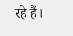रहे हैं।